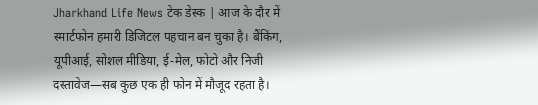Jharkhand Life News टेक डेस्क | आज के दौर में स्मार्टफोन हमारी डिजिटल पहचान बन चुका है। बैंकिंग, यूपीआई, सोशल मीडिया, ई-मेल, फोटो और निजी दस्तावेज—सब कुछ एक ही फोन में मौजूद रहता है।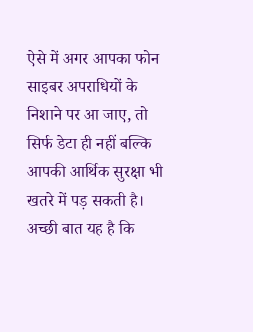ऐसे में अगर आपका फोन साइबर अपराधियों के निशाने पर आ जाए, तो सिर्फ डेटा ही नहीं बल्कि आपकी आर्थिक सुरक्षा भी खतरे में पड़ सकती है। अच्छी बात यह है कि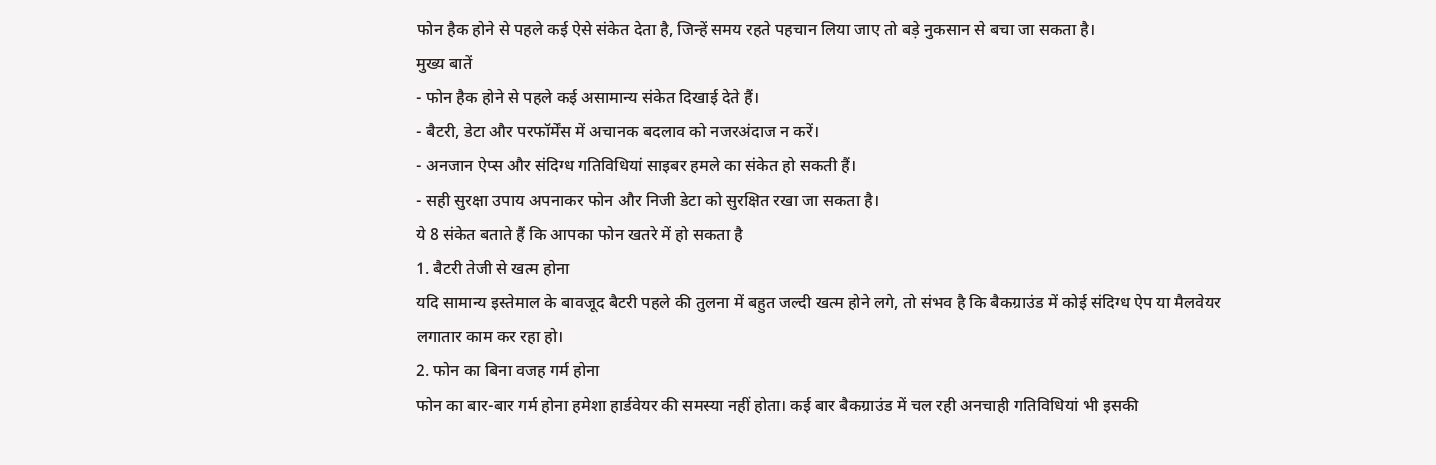फोन हैक होने से पहले कई ऐसे संकेत देता है, जिन्हें समय रहते पहचान लिया जाए तो बड़े नुकसान से बचा जा सकता है।
मुख्य बातें
- फोन हैक होने से पहले कई असामान्य संकेत दिखाई देते हैं।
- बैटरी, डेटा और परफॉर्मेंस में अचानक बदलाव को नजरअंदाज न करें।
- अनजान ऐप्स और संदिग्ध गतिविधियां साइबर हमले का संकेत हो सकती हैं।
- सही सुरक्षा उपाय अपनाकर फोन और निजी डेटा को सुरक्षित रखा जा सकता है।
ये 8 संकेत बताते हैं कि आपका फोन खतरे में हो सकता है
1. बैटरी तेजी से खत्म होना
यदि सामान्य इस्तेमाल के बावजूद बैटरी पहले की तुलना में बहुत जल्दी खत्म होने लगे, तो संभव है कि बैकग्राउंड में कोई संदिग्ध ऐप या मैलवेयर लगातार काम कर रहा हो।
2. फोन का बिना वजह गर्म होना
फोन का बार-बार गर्म होना हमेशा हार्डवेयर की समस्या नहीं होता। कई बार बैकग्राउंड में चल रही अनचाही गतिविधियां भी इसकी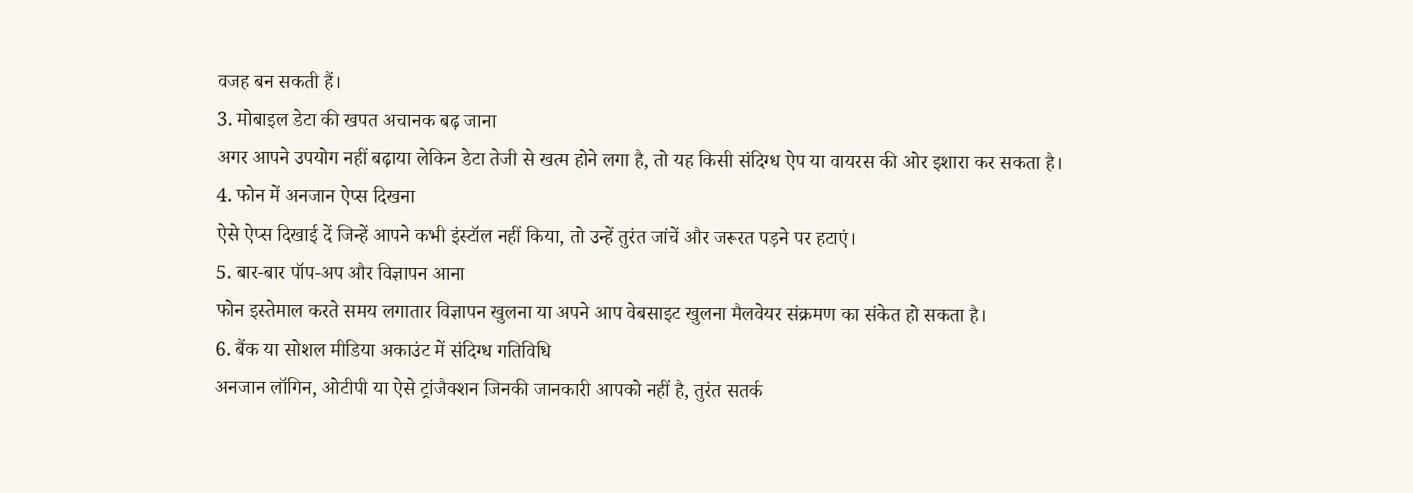वजह बन सकती हैं।
3. मोबाइल डेटा की खपत अचानक बढ़ जाना
अगर आपने उपयोग नहीं बढ़ाया लेकिन डेटा तेजी से खत्म होने लगा है, तो यह किसी संदिग्ध ऐप या वायरस की ओर इशारा कर सकता है।
4. फोन में अनजान ऐप्स दिखना
ऐसे ऐप्स दिखाई दें जिन्हें आपने कभी इंस्टॉल नहीं किया, तो उन्हें तुरंत जांचें और जरूरत पड़ने पर हटाएं।
5. बार-बार पॉप-अप और विज्ञापन आना
फोन इस्तेमाल करते समय लगातार विज्ञापन खुलना या अपने आप वेबसाइट खुलना मैलवेयर संक्रमण का संकेत हो सकता है।
6. बैंक या सोशल मीडिया अकाउंट में संदिग्ध गतिविधि
अनजान लॉगिन, ओटीपी या ऐसे ट्रांजैक्शन जिनकी जानकारी आपको नहीं है, तुरंत सतर्क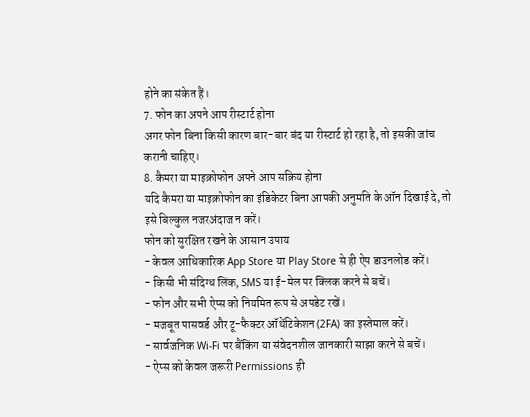होने का संकेत हैं।
7. फोन का अपने आप रीस्टार्ट होना
अगर फोन बिना किसी कारण बार-बार बंद या रीस्टार्ट हो रहा है, तो इसकी जांच करानी चाहिए।
8. कैमरा या माइक्रोफोन अपने आप सक्रिय होना
यदि कैमरा या माइक्रोफोन का इंडिकेटर बिना आपकी अनुमति के ऑन दिखाई दे, तो इसे बिल्कुल नजरअंदाज न करें।
फोन को सुरक्षित रखने के आसान उपाय
- केवल आधिकारिक App Store या Play Store से ही ऐप डाउनलोड करें।
- किसी भी संदिग्ध लिंक, SMS या ई-मेल पर क्लिक करने से बचें।
- फोन और सभी ऐप्स को नियमित रूप से अपडेट रखें।
- मजबूत पासवर्ड और टू-फैक्टर ऑथेंटिकेशन (2FA) का इस्तेमाल करें।
- सार्वजनिक Wi-Fi पर बैंकिंग या संवेदनशील जानकारी साझा करने से बचें।
- ऐप्स को केवल जरूरी Permissions ही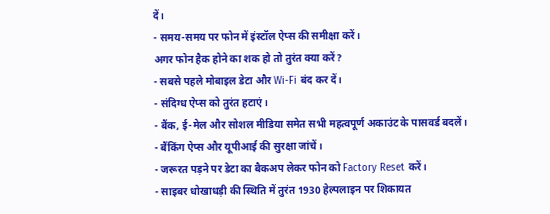दें।
- समय-समय पर फोन में इंस्टॉल ऐप्स की समीक्षा करें।
अगर फोन हैक होने का शक हो तो तुरंत क्या करें?
- सबसे पहले मोबाइल डेटा और Wi-Fi बंद कर दें।
- संदिग्ध ऐप्स को तुरंत हटाएं।
- बैंक, ई-मेल और सोशल मीडिया समेत सभी महत्वपूर्ण अकाउंट के पासवर्ड बदलें।
- बैंकिंग ऐप्स और यूपीआई की सुरक्षा जांचें।
- जरूरत पड़ने पर डेटा का बैकअप लेकर फोन को Factory Reset करें।
- साइबर धोखाधड़ी की स्थिति में तुरंत 1930 हेल्पलाइन पर शिकायत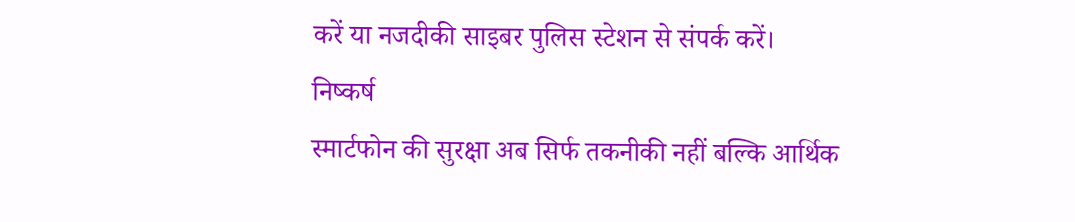करें या नजदीकी साइबर पुलिस स्टेशन से संपर्क करें।
निष्कर्ष
स्मार्टफोन की सुरक्षा अब सिर्फ तकनीकी नहीं बल्कि आर्थिक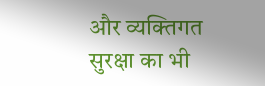और व्यक्तिगत सुरक्षा का भी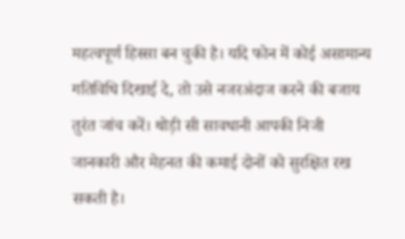महत्वपूर्ण हिस्सा बन चुकी है। यदि फोन में कोई असामान्य गतिविधि दिखाई दे, तो उसे नजरअंदाज करने की बजाय तुरंत जांच करें। थोड़ी सी सावधानी आपकी निजी जानकारी और मेहनत की कमाई दोनों को सुरक्षित रख सकती है।